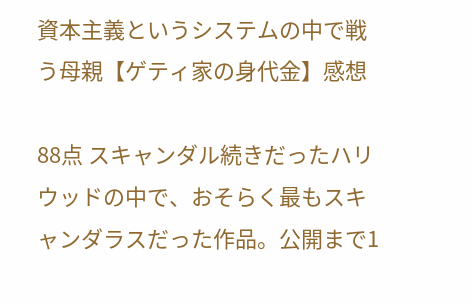資本主義というシステムの中で戦う母親【ゲティ家の身代金】感想

88点 スキャンダル続きだったハリウッドの中で、おそらく最もスキャンダラスだった作品。公開まで1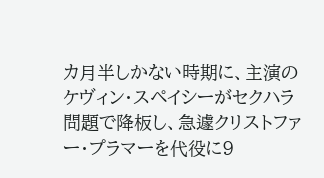カ月半しかない時期に、主演のケヴィン・スペイシーがセクハラ問題で降板し、急遽クリストファー・プラマーを代役に9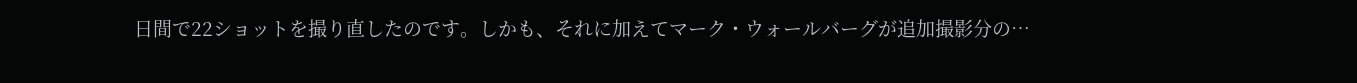日間で22ショットを撮り直したのです。しかも、それに加えてマーク・ウォールバーグが追加撮影分の…